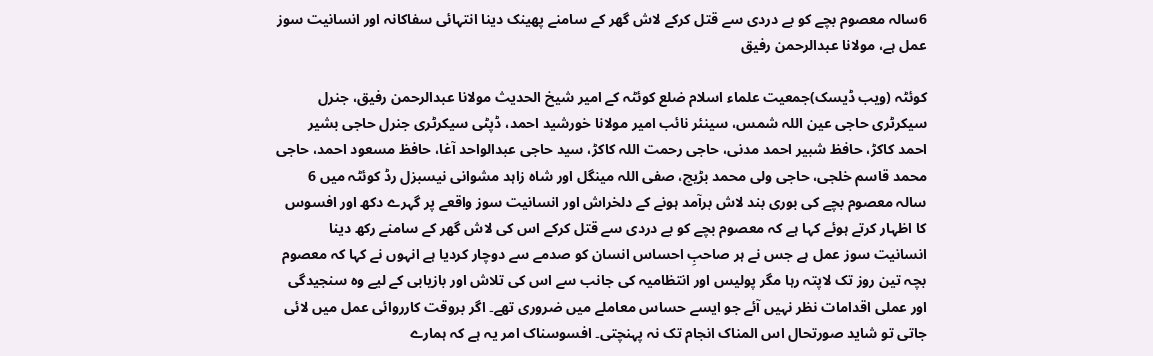6سالہ معصوم بچے کو بے دردی سے قتل کرکے لاش گھر کے سامنے پھینک دینا انتہائی سفاکانہ اور انسانیت سوز عمل ہے، مولانا عبدالرحمن رفیق

کوئٹہ (ویب ڈیسک)جمعیت علماء اسلام ضلع کوئٹہ کے امیر شیخ الحدیث مولانا عبدالرحمن رفیق، جنرل سیکرٹری حاجی عین اللہ شمس، سینئر نائب امیر مولانا خورشید احمد، ڈپٹی سیکرٹری جنرل حاجی بشیر احمد کاکڑ، حافظ شبیر احمد مدنی، حاجی رحمت اللہ کاکڑ، سید حاجی عبدالواحد آغا، حافظ مسعود احمد، حاجی محمد قاسم خلجی، حاجی ولی محمد بڑیچ، صفی اللہ مینگل اور شاہ زاہد مشوانی نیسبزل رڈ کوئٹہ میں 6 سالہ معصوم بچے کی بوری بند لاش برآمد ہونے کے دلخراش اور انسانیت سوز واقعے پر گہرے دکھ اور افسوس کا اظہار کرتے ہوئے کہا ہے کہ معصوم بچے کو بے دردی سے قتل کرکے اس کی لاش گھر کے سامنے رکھ دینا انسانیت سوز عمل ہے جس نے ہر صاحبِ احساس انسان کو صدمے سے دوچار کردیا ہے انہوں نے کہا کہ معصوم بچہ تین روز تک لاپتہ رہا مگر پولیس اور انتظامیہ کی جانب سے اس کی تلاش اور بازیابی کے لیے وہ سنجیدگی اور عملی اقدامات نظر نہیں آئے جو ایسے حساس معاملے میں ضروری تھے۔ اگر بروقت کارروائی عمل میں لائی جاتی تو شاید صورتحال اس المناک انجام تک نہ پہنچتی۔ افسوسناک امر یہ ہے کہ ہمارے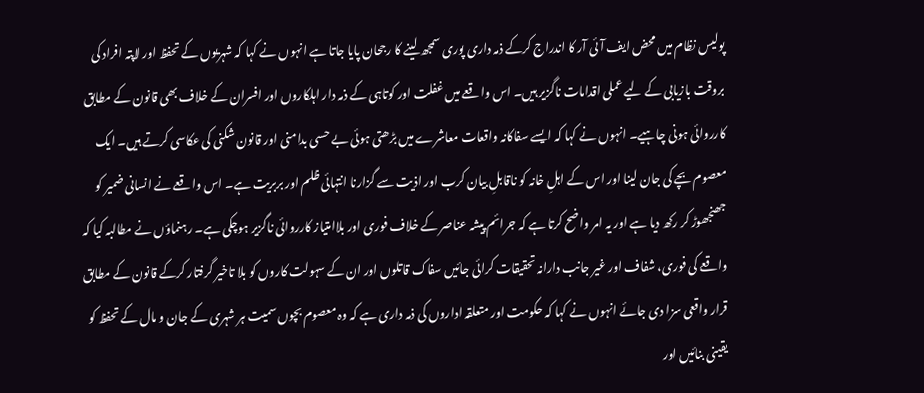پولیس نظام میں محض ایف آئی آر کا اندراج کرکے ذمہ داری پوری سمجھ لینے کا رجحان پایا جاتا ہے انہوں نے کہا کہ شہریوں کے تحفظ اور لاپتہ افراد کی بروقت بازیابی کے لیے عملی اقدامات ناگزیر ہیں۔ اس واقعے میں غفلت اور کوتاہی کے ذمہ دار اہلکاروں اور افسران کے خلاف بھی قانون کے مطابق کارروائی ہونی چاہیے۔ انہوں نے کہا کہ ایسے سفاکانہ واقعات معاشرے میں بڑھتی ہوئی بے حسی بدامنی اور قانون شکنی کی عکاسی کرتے ہیں۔ ایک معصوم بچے کی جان لینا اور اس کے اہلِ خانہ کو ناقابلِ بیان کرب اور اذیت سے گزارنا انتہائی ظلم اور بربریت ہے۔ اس واقعے نے انسانی ضمیر کو جھنجھوڑ کر رکھ دیا ہے اور یہ امر واضح کرتا ہے کہ جرائم پیشہ عناصر کے خلاف فوری اور بلاامتیاز کارروائی ناگزیر ہوچکی ہے۔ رہنماؤں نے مطالبہ کیا کہ واقعے کی فوری، شفاف اور غیر جانب دارانہ تحقیقات کرائی جائیں سفاک قاتلوں اور ان کے سہولت کاروں کو بلا تاخیر گرفتار کرکے قانون کے مطابق قرار واقعی سزا دی جائے انہوں نے کہا کہ حکومت اور متعلقہ اداروں کی ذمہ داری ہے کہ وہ معصوم بچوں سمیت ہر شہری کے جان و مال کے تحفظ کو یقینی بنائیں اور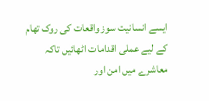ایسے انسانیت سوز واقعات کی روک تھام کے لیے عملی اقدامات اٹھائیں تاکہ معاشرے میں امن اور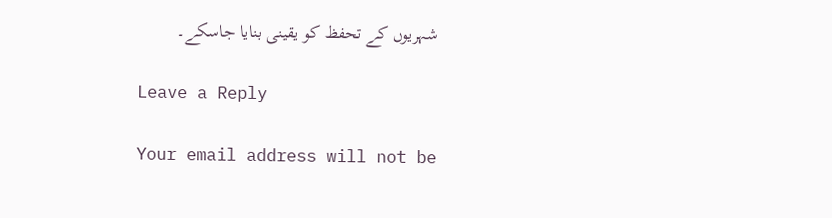شہریوں کے تحفظ کو یقینی بنایا جاسکے۔

Leave a Reply

Your email address will not be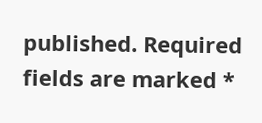published. Required fields are marked *